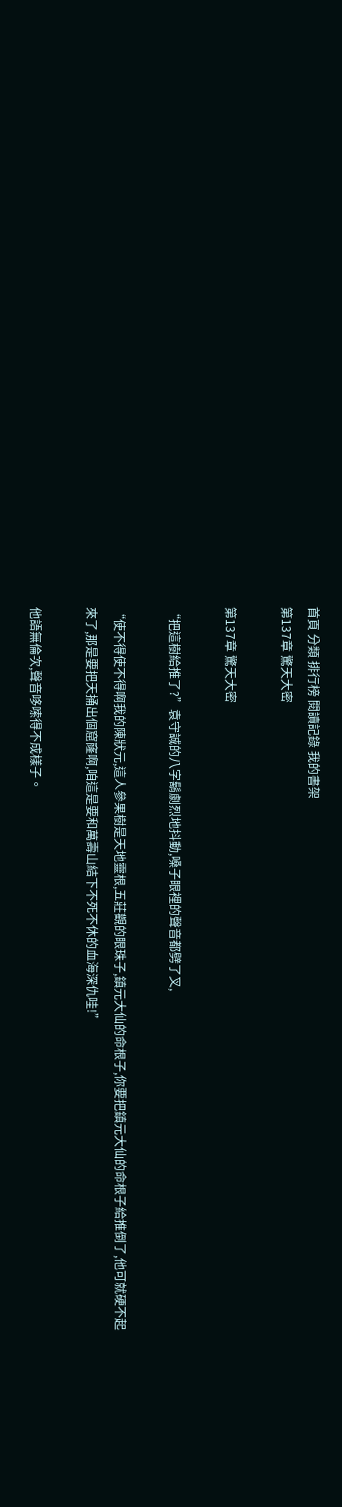首頁 分類 排行榜 閱讀記錄 我的書架
第137章 驚天大密

第137章 驚天大密

“把這樹給推了?”袁守誠的八字鬍劇烈地抖動,嗓子眼裡的聲音都劈了叉,

“使不得使不得啊我的陳狀元,這人參果樹是天地靈根,五莊觀的眼珠子,鎮元大仙的命根子,你要把鎮元大仙的命根子給推倒了,他可就硬不起來了,那是要把天捅出個窟窿啊,咱這是要和萬壽山結下不死不休的血海深仇哇!”

他語無倫次,聲音哆嗦得不成樣子。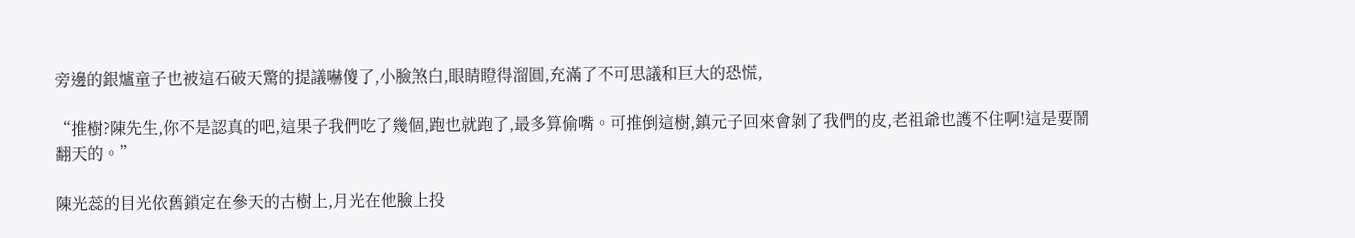旁邊的銀爐童子也被這石破天驚的提議嚇傻了,小臉煞白,眼睛瞪得溜圓,充滿了不可思議和巨大的恐慌,

“推樹?陳先生,你不是認真的吧,這果子我們吃了幾個,跑也就跑了,最多算偷嘴。可推倒這樹,鎮元子回來會剝了我們的皮,老祖爺也護不住啊!這是要鬧翻天的。”

陳光蕊的目光依舊鎖定在參天的古樹上,月光在他臉上投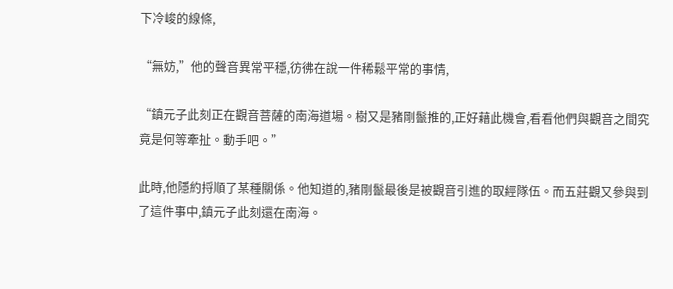下冷峻的線條,

“無妨,”他的聲音異常平穩,彷彿在說一件稀鬆平常的事情,

“鎮元子此刻正在觀音菩薩的南海道場。樹又是豬剛鬣推的,正好藉此機會,看看他們與觀音之間究竟是何等牽扯。動手吧。”

此時,他隱約捋順了某種關係。他知道的,豬剛鬣最後是被觀音引進的取經隊伍。而五莊觀又參與到了這件事中,鎮元子此刻還在南海。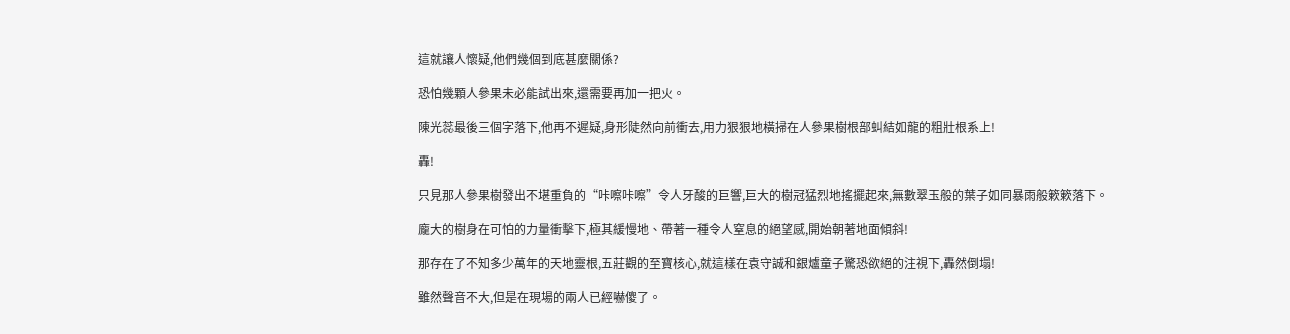這就讓人懷疑,他們幾個到底甚麼關係?

恐怕幾顆人參果未必能試出來,還需要再加一把火。

陳光蕊最後三個字落下,他再不遲疑,身形陡然向前衝去,用力狠狠地橫掃在人參果樹根部虯結如龍的粗壯根系上!

轟!

只見那人參果樹發出不堪重負的“咔嚓咔嚓”令人牙酸的巨響,巨大的樹冠猛烈地搖擺起來,無數翠玉般的葉子如同暴雨般簌簌落下。

龐大的樹身在可怕的力量衝擊下,極其緩慢地、帶著一種令人窒息的絕望感,開始朝著地面傾斜!

那存在了不知多少萬年的天地靈根,五莊觀的至寶核心,就這樣在袁守誠和銀爐童子驚恐欲絕的注視下,轟然倒塌!

雖然聲音不大,但是在現場的兩人已經嚇傻了。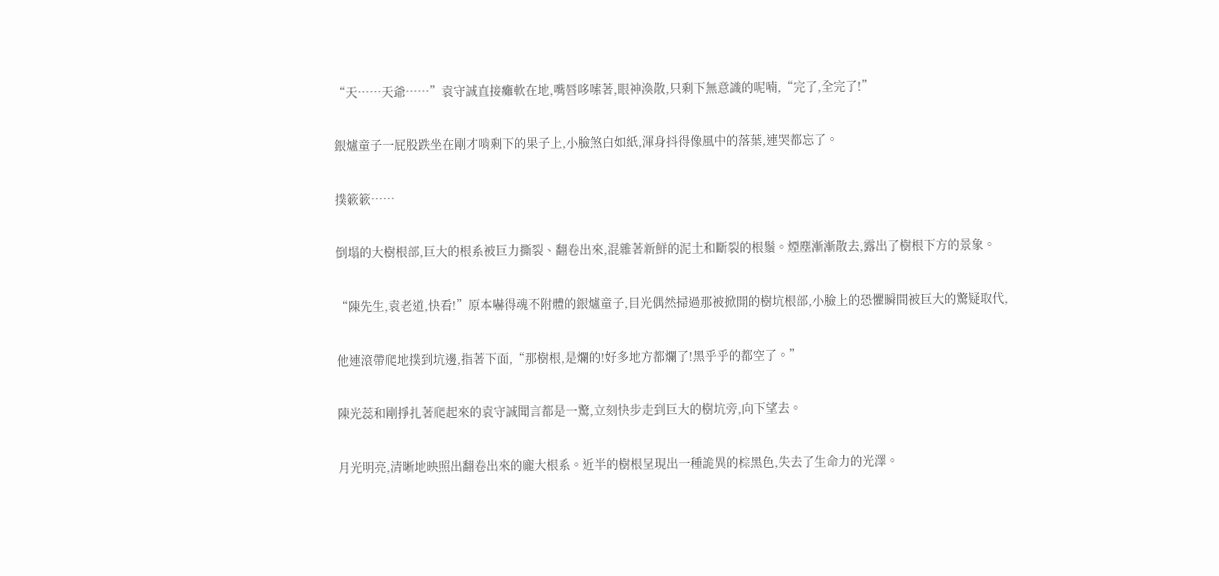“天……天爺……”袁守誠直接癱軟在地,嘴唇哆嗦著,眼神渙散,只剩下無意識的呢喃,“完了,全完了!”

銀爐童子一屁股跌坐在剛才啃剩下的果子上,小臉煞白如紙,渾身抖得像風中的落葉,連哭都忘了。

撲簌簌……

倒塌的大樹根部,巨大的根系被巨力撕裂、翻卷出來,混雜著新鮮的泥土和斷裂的根鬚。煙塵漸漸散去,露出了樹根下方的景象。

“陳先生,袁老道,快看!”原本嚇得魂不附體的銀爐童子,目光偶然掃過那被掀開的樹坑根部,小臉上的恐懼瞬間被巨大的驚疑取代,

他連滾帶爬地撲到坑邊,指著下面,“那樹根,是爛的!好多地方都爛了!黑乎乎的都空了。”

陳光蕊和剛掙扎著爬起來的袁守誠聞言都是一驚,立刻快步走到巨大的樹坑旁,向下望去。

月光明亮,清晰地映照出翻卷出來的龐大根系。近半的樹根呈現出一種詭異的棕黑色,失去了生命力的光澤。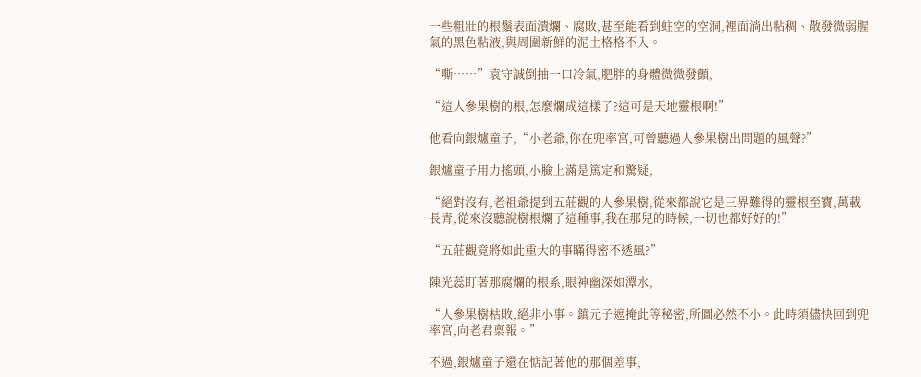一些粗壯的根鬚表面潰爛、腐敗,甚至能看到蛀空的空洞,裡面淌出粘稠、散發微弱腥氣的黑色粘液,與周圍新鮮的泥土格格不入。

“嘶……”袁守誠倒抽一口冷氣,肥胖的身體微微發顫,

“這人參果樹的根,怎麼爛成這樣了?這可是天地靈根啊!”

他看向銀爐童子,“小老爺,你在兜率宮,可曾聽過人參果樹出問題的風聲?”

銀爐童子用力搖頭,小臉上滿是篤定和驚疑,

“絕對沒有,老祖爺提到五莊觀的人參果樹,從來都說它是三界難得的靈根至寶,萬載長青,從來沒聽說樹根爛了這種事,我在那兒的時候,一切也都好好的!”

“五莊觀竟將如此重大的事瞞得密不透風?”

陳光蕊盯著那腐爛的根系,眼神幽深如潭水,

“人參果樹枯敗,絕非小事。鎮元子遮掩此等秘密,所圖必然不小。此時須儘快回到兜率宮,向老君稟報。”

不過,銀爐童子還在惦記著他的那個差事,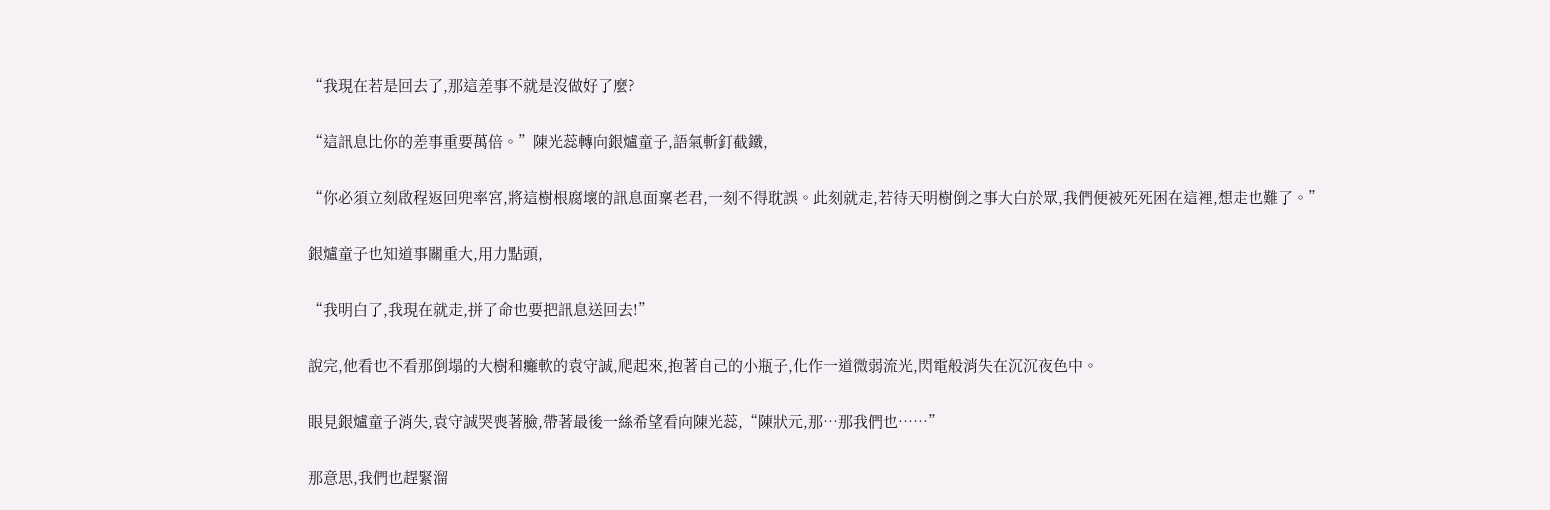“我現在若是回去了,那這差事不就是沒做好了麼?

“這訊息比你的差事重要萬倍。”陳光蕊轉向銀爐童子,語氣斬釘截鐵,

“你必須立刻啟程返回兜率宮,將這樹根腐壞的訊息面稟老君,一刻不得耽誤。此刻就走,若待天明樹倒之事大白於眾,我們便被死死困在這裡,想走也難了。”

銀爐童子也知道事關重大,用力點頭,

“我明白了,我現在就走,拼了命也要把訊息送回去!”

說完,他看也不看那倒塌的大樹和癱軟的袁守誠,爬起來,抱著自己的小瓶子,化作一道微弱流光,閃電般消失在沉沉夜色中。

眼見銀爐童子消失,袁守誠哭喪著臉,帶著最後一絲希望看向陳光蕊,“陳狀元,那…那我們也……”

那意思,我們也趕緊溜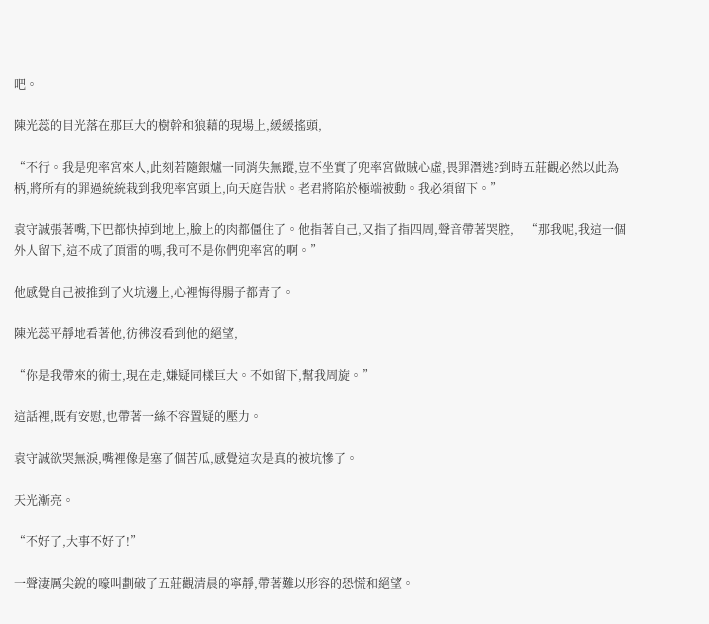吧。

陳光蕊的目光落在那巨大的樹幹和狼藉的現場上,緩緩搖頭,

“不行。我是兜率宮來人,此刻若隨銀爐一同消失無蹤,豈不坐實了兜率宮做賊心虛,畏罪潛逃?到時五莊觀必然以此為柄,將所有的罪過統統栽到我兜率宮頭上,向天庭告狀。老君將陷於極端被動。我必須留下。”

袁守誠張著嘴,下巴都快掉到地上,臉上的肉都僵住了。他指著自己,又指了指四周,聲音帶著哭腔,    “那我呢,我這一個外人留下,這不成了頂雷的嗎,我可不是你們兜率宮的啊。”

他感覺自己被推到了火坑邊上,心裡悔得腸子都青了。

陳光蕊平靜地看著他,彷彿沒看到他的絕望,

“你是我帶來的術士,現在走,嫌疑同樣巨大。不如留下,幫我周旋。”

這話裡,既有安慰,也帶著一絲不容置疑的壓力。

袁守誠欲哭無淚,嘴裡像是塞了個苦瓜,感覺這次是真的被坑慘了。

天光漸亮。

“不好了,大事不好了!”

一聲淒厲尖銳的嚎叫劃破了五莊觀清晨的寧靜,帶著難以形容的恐慌和絕望。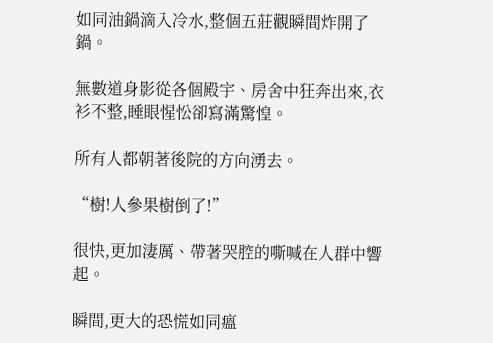如同油鍋滴入冷水,整個五莊觀瞬間炸開了鍋。

無數道身影從各個殿宇、房舍中狂奔出來,衣衫不整,睡眼惺忪卻寫滿驚惶。

所有人都朝著後院的方向湧去。

“樹!人參果樹倒了!”

很快,更加淒厲、帶著哭腔的嘶喊在人群中響起。

瞬間,更大的恐慌如同瘟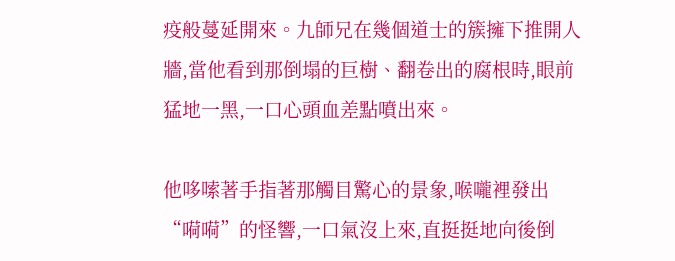疫般蔓延開來。九師兄在幾個道士的簇擁下推開人牆,當他看到那倒塌的巨樹、翻卷出的腐根時,眼前猛地一黑,一口心頭血差點噴出來。

他哆嗦著手指著那觸目驚心的景象,喉嚨裡發出“嗬嗬”的怪響,一口氣沒上來,直挺挺地向後倒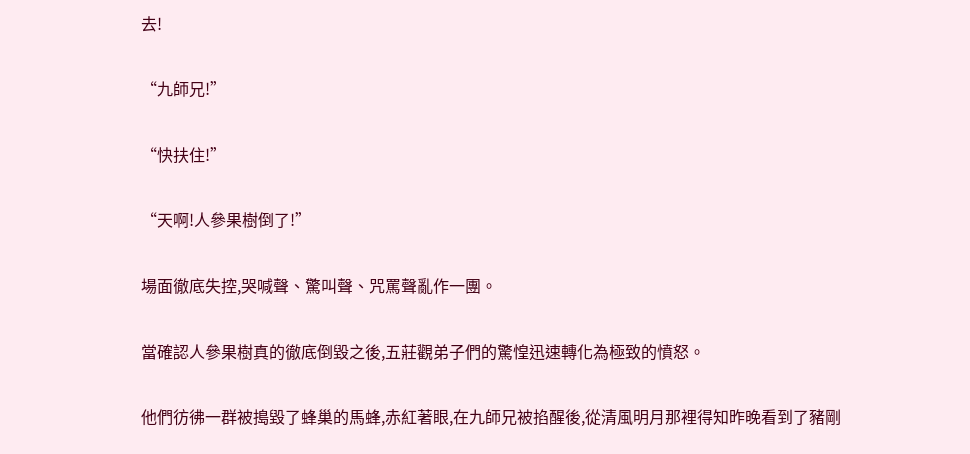去!

“九師兄!”

“快扶住!”

“天啊!人參果樹倒了!”

場面徹底失控,哭喊聲、驚叫聲、咒罵聲亂作一團。

當確認人參果樹真的徹底倒毀之後,五莊觀弟子們的驚惶迅速轉化為極致的憤怒。

他們彷彿一群被搗毀了蜂巢的馬蜂,赤紅著眼,在九師兄被掐醒後,從清風明月那裡得知昨晚看到了豬剛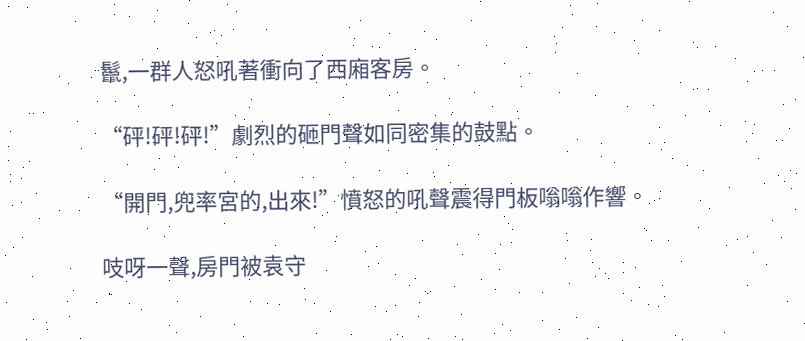鬣,一群人怒吼著衝向了西廂客房。

“砰!砰!砰!”劇烈的砸門聲如同密集的鼓點。

“開門,兜率宮的,出來!”憤怒的吼聲震得門板嗡嗡作響。

吱呀一聲,房門被袁守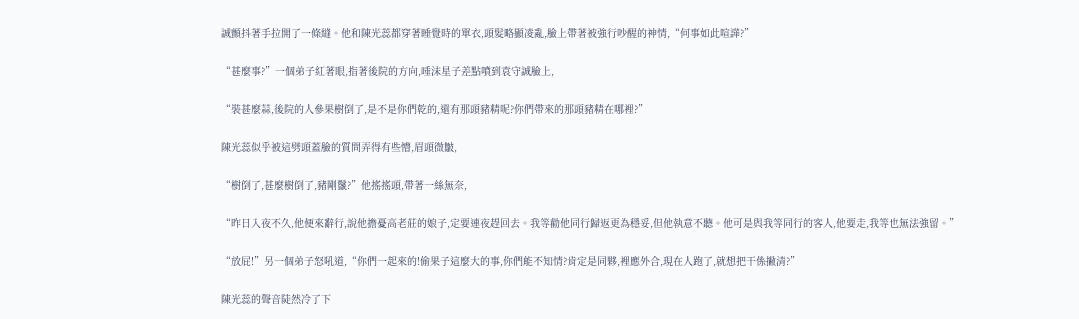誠顫抖著手拉開了一條縫。他和陳光蕊都穿著睡覺時的單衣,頭髮略顯凌亂,臉上帶著被強行吵醒的神情,“何事如此喧譁?”

“甚麼事?”一個弟子紅著眼,指著後院的方向,唾沫星子差點噴到袁守誠臉上,

“裝甚麼蒜,後院的人參果樹倒了,是不是你們乾的,還有那頭豬精呢?你們帶來的那頭豬精在哪裡?”

陳光蕊似乎被這劈頭蓋臉的質問弄得有些懵,眉頭微皺,

“樹倒了,甚麼樹倒了,豬剛鬣?”他搖搖頭,帶著一絲無奈,

“昨日入夜不久,他便來辭行,說他擔憂高老莊的娘子,定要連夜趕回去。我等勸他同行歸返更為穩妥,但他執意不聽。他可是與我等同行的客人,他要走,我等也無法強留。”

“放屁!”另一個弟子怒吼道,“你們一起來的!偷果子這麼大的事,你們能不知情?肯定是同夥,裡應外合,現在人跑了,就想把干係撇清?”

陳光蕊的聲音陡然冷了下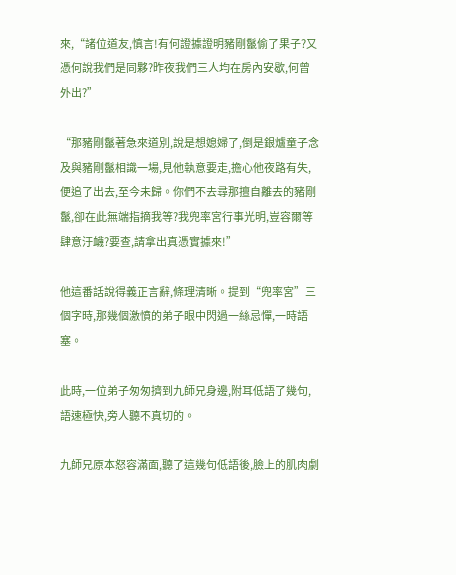來,“諸位道友,慎言!有何證據證明豬剛鬣偷了果子?又憑何說我們是同夥?昨夜我們三人均在房內安歇,何曾外出?”

“那豬剛鬣著急來道別,說是想媳婦了,倒是銀爐童子念及與豬剛鬣相識一場,見他執意要走,擔心他夜路有失,便追了出去,至今未歸。你們不去尋那擅自離去的豬剛鬣,卻在此無端指摘我等?我兜率宮行事光明,豈容爾等肆意汙衊?要查,請拿出真憑實據來!”

他這番話說得義正言辭,條理清晰。提到“兜率宮”三個字時,那幾個激憤的弟子眼中閃過一絲忌憚,一時語塞。

此時,一位弟子匆匆擠到九師兄身邊,附耳低語了幾句,語速極快,旁人聽不真切的。

九師兄原本怒容滿面,聽了這幾句低語後,臉上的肌肉劇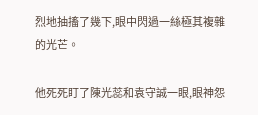烈地抽搐了幾下,眼中閃過一絲極其複雜的光芒。

他死死盯了陳光蕊和袁守誠一眼,眼神怨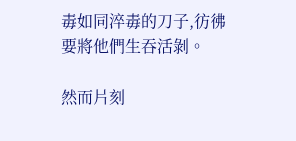毒如同淬毒的刀子,彷彿要將他們生吞活剝。

然而片刻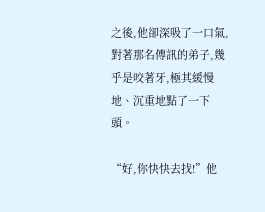之後,他卻深吸了一口氣,對著那名傳訊的弟子,幾乎是咬著牙,極其緩慢地、沉重地點了一下頭。

“好,你快快去找!”他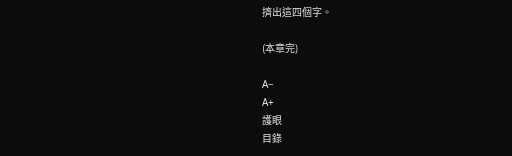擠出這四個字。

(本章完)

A−
A+
護眼
目錄